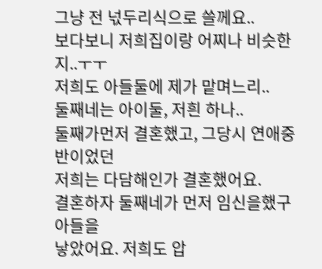그냥 전 넋두리식으로 쓸께요..
보다보니 저희집이랑 어찌나 비슷한지..ㅜㅜ
저희도 아들둘에 제가 맡며느리..
둘째네는 아이둘, 저흰 하나..
둘째가먼저 결혼했고, 그당시 연애중반이었던
저희는 다담해인가 결혼했어요.
결혼하자 둘째네가 먼저 임신을했구 아들을
낳았어요. 저희도 압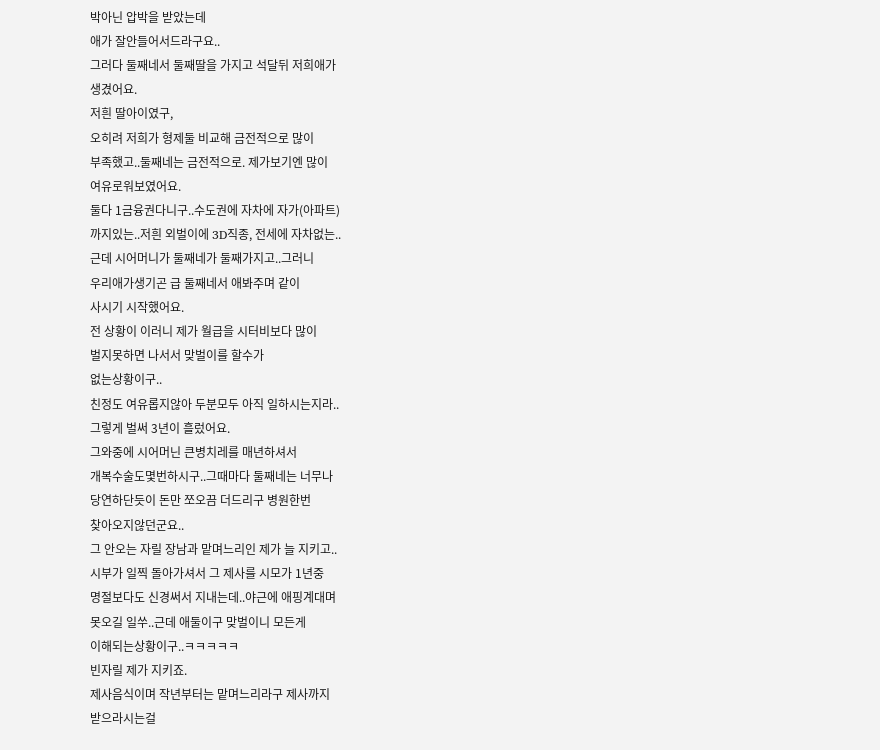박아닌 압박을 받았는데
애가 잘안들어서드라구요..
그러다 둘째네서 둘째딸을 가지고 석달뒤 저희애가
생겼어요.
저흰 딸아이였구,
오히려 저희가 형제둘 비교해 금전적으로 많이
부족했고..둘째네는 금전적으로. 제가보기엔 많이
여유로워보였어요.
둘다 1금융권다니구..수도권에 자차에 자가(아파트)
까지있는..저흰 외벌이에 3D직종, 전세에 자차없는..
근데 시어머니가 둘째네가 둘째가지고..그러니
우리애가생기곤 급 둘째네서 애봐주며 같이
사시기 시작했어요.
전 상황이 이러니 제가 월급을 시터비보다 많이
벌지못하면 나서서 맞벌이를 할수가
없는상황이구..
친정도 여유롭지않아 두분모두 아직 일하시는지라..
그렇게 벌써 3년이 흘렀어요.
그와중에 시어머닌 큰병치레를 매년하셔서
개복수술도몇번하시구..그때마다 둘째네는 너무나
당연하단듯이 돈만 쪼오끔 더드리구 병원한번
찾아오지않던군요..
그 안오는 자릴 장남과 맡며느리인 제가 늘 지키고..
시부가 일찍 돌아가셔서 그 제사를 시모가 1년중
명절보다도 신경써서 지내는데..야근에 애핑계대며
못오길 일쑤..근데 애둘이구 맞벌이니 모든게
이해되는상황이구..ㅋㅋㅋㅋㅋ
빈자릴 제가 지키죠.
제사음식이며 작년부터는 맡며느리라구 제사까지
받으라시는걸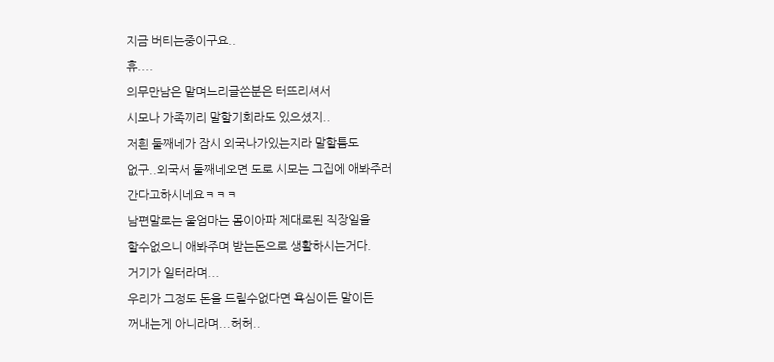지금 버티는중이구요..
휴....
의무만남은 맡며느리글쓴분은 터뜨리셔서
시모나 가족끼리 말할기회라도 있으셨지..
저흰 둘째네가 잠시 외국나가있는지라 말할틈도
없구..외국서 둘째네오면 도로 시모는 그집에 애봐주러
간다고하시네요ㅋㅋㅋ
남편말로는 울엄마는 몸이아파 제대로된 직장일을
할수없으니 애봐주며 받는돈으로 생활하시는거다.
거기가 일터라며...
우리가 그정도 돈을 드릴수없다면 욕심이든 말이든
꺼내는게 아니라며...허허..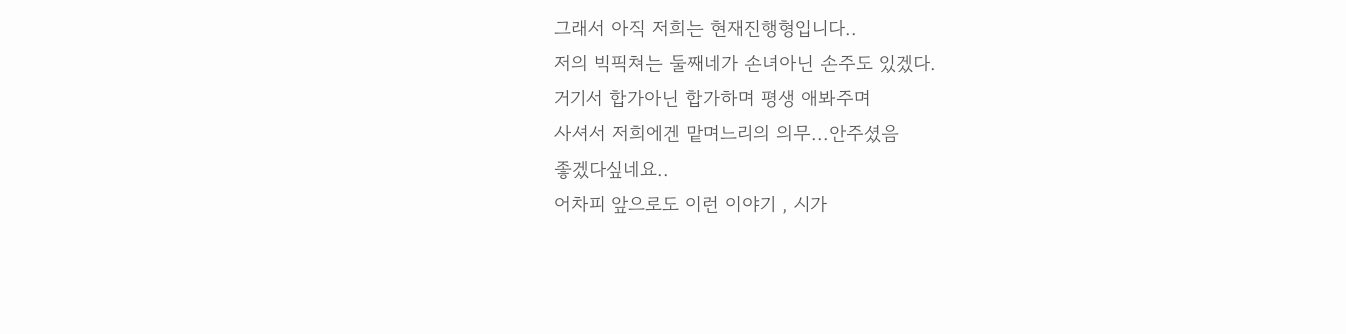그래서 아직 저희는 현재진행형입니다..
저의 빅픽쳐는 둘째네가 손녀아닌 손주도 있겠다.
거기서 합가아닌 합가하며 평생 애봐주며
사셔서 저희에겐 맡며느리의 의무...안주셨음
좋겠다싶네요..
어차피 앞으로도 이런 이야기 , 시가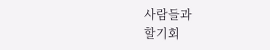사람들과
할기회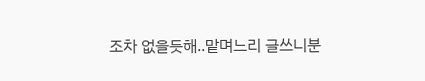조차 없을듯해..맡며느리 글쓰니분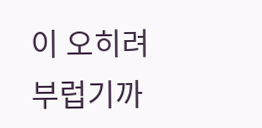이 오히려
부럽기까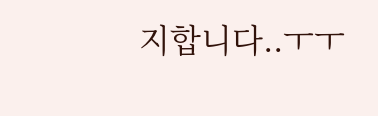지합니다..ㅜㅜ